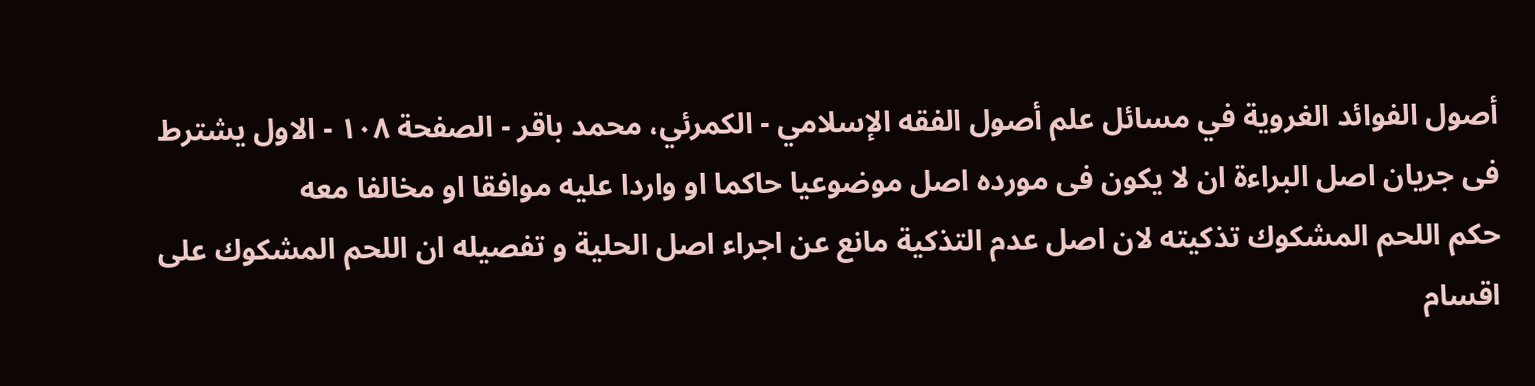أصول الفوائد الغروية في مسائل علم أصول الفقه الإسلامي - الكمرئي، محمد باقر - الصفحة ١٠٨ - الاول يشترط فى جريان اصل البراءة ان لا يكون فى مورده اصل موضوعيا حاكما او واردا عليه موافقا او مخالفا معه
حكم اللحم المشكوك تذكيته لان اصل عدم التذكية مانع عن اجراء اصل الحلية و تفصيله ان اللحم المشكوك على اقسام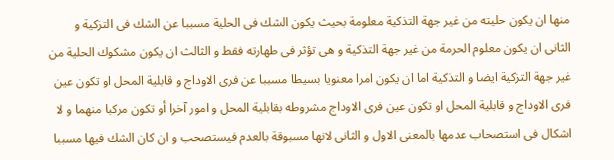منها ان يكون حليته من غير جهة التذكية معلومة بحيث يكون الشك فى الحلية مسببا عن الشك فى التزكية و الثانى ان يكون معلوم الحرمة من غير جهة التذكية و هى تؤثر فى طهارته فقط و الثالث ان يكون مشكوك الحلية من غير جهة التزكية ايضا و التذكية اما ان يكون امرا معنويا بسيطا مسببا عن فرى الاوداج و قابلية المحل او تكون عين فرى الاوداج و قابلية المحل او تكون عين فرى الاوداج مشروطه بقابلية المحل و امور آخرا أو تكون مركبا منهما و لا اشكال فى استصحاب عدمها بالمعنى الاول و الثانى لانها مسبوقة بالعدم فيستصحب و ان كان الشك فيها مسببا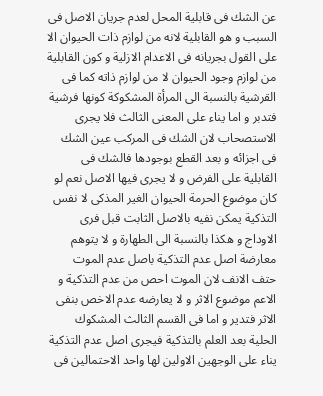عن الشك فى قابلية المحل لعدم جريان الاصل فى السبب و هو القابلية لانه من لوازم ذات الحيوان الا على القول بجريانه فى الاعدام الازلية و كون القابلية من لوازم وجود الحيوان لا من لوازم ذاته كما فى القرشية بالنسبة الى المرأة المشكوكة كونها فرشية فتدبر و اما يناء على المعنى الثالث فلا يجرى الاستصحاب لان الشك فى المركب عين الشك فى اجزائه و بعد القطع بوجودها فالشك فى القابلية على الفرض و لا يجرى فيها الاصل نعم لو كان موضوع الحرمة الحيوان الغير المذكى لا نفس التذكية يمكن نفيه بالاصل الثابت قبل فرى الاوداج و هكذا بالنسبة الى الطهارة و لا يتوهم معارضة اصل عدم التذكية باصل عدم الموت حتف الانف لان الموت احص من عدم التذكية و الاعم موضوع الاثر و لا يعارضه عدم الاخص بنفى الاثر فتدير و اما فى القسم الثالث المشكوك الحلية بعد العلم بالتذكية فيجرى اصل عدم التذكية يناء على الوجهين الاولين لها واحد الاحتمالين فى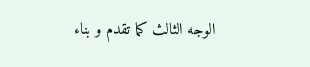الوجه الثالث كما تقدم و بناء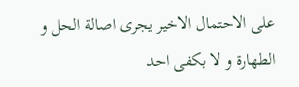على الاحتمال الاخير يجرى اصالة الحل و الطهارة و لا بكفى احد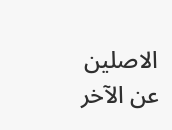الاصلين عن الآخر